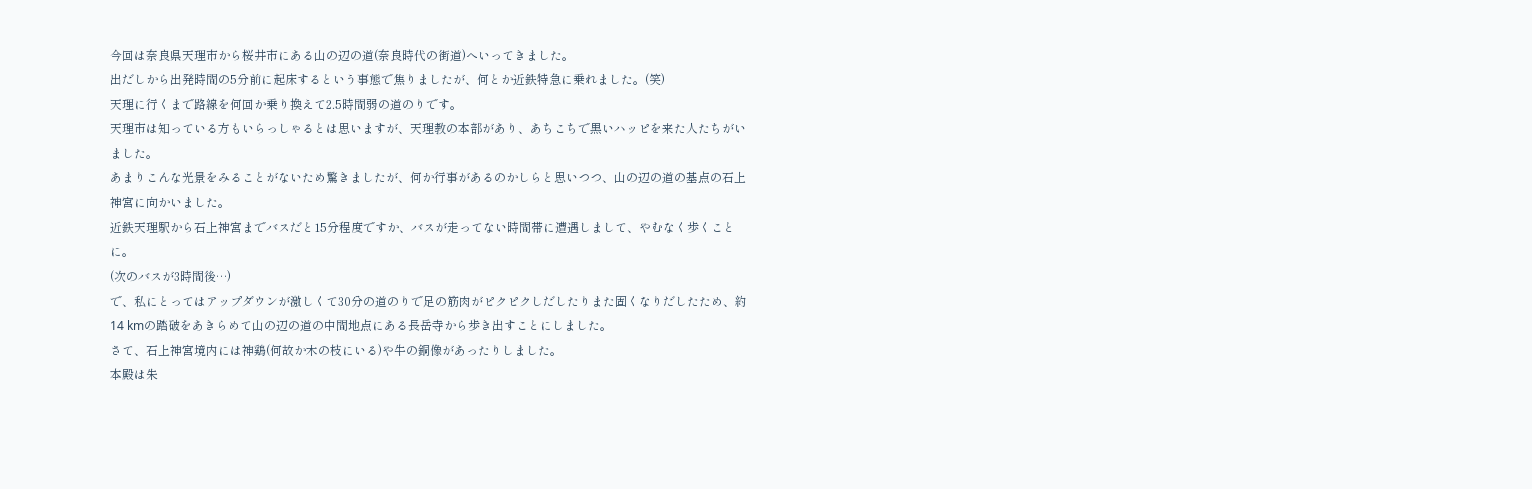今回は奈良県天理市から桜井市にある山の辺の道(奈良時代の街道)へいってきました。
出だしから出発時間の5分前に起床するという事態で焦りましたが、何とか近鉄特急に乗れました。(笑)
天理に行くまで路線を何回か乗り換えて2.5時間弱の道のりです。
天理市は知っている方もいらっしゃるとは思いますが、天理教の本部があり、あちこちで黒いハッピを来た人たちがいました。
あまりこんな光景をみることがないため驚きましたが、何か行事があるのかしらと思いつつ、山の辺の道の基点の石上神宮に向かいました。
近鉄天理駅から石上神宮までバスだと15分程度ですか、バスが走ってない時間帯に遭遇しまして、やむなく歩くことに。
(次のバスが3時間後…)
で、私にとってはアップダウンが激しくて30分の道のりで足の筋肉がピクピクしだしたりまた固くなりだしたため、約14 kmの踏破をあきらめて山の辺の道の中間地点にある長岳寺から歩き出すことにしました。
さて、石上神宮境内には神鶏(何故か木の枝にいる)や牛の銅像があったりしました。
本殿は朱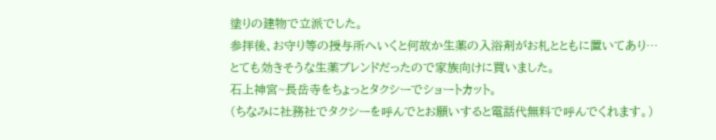塗りの建物で立派でした。
参拝後、お守り等の授与所へいくと何故か生薬の入浴剤がお札とともに置いてあり…とても効きそうな生薬ブレンドだったので家族向けに買いました。
石上神宮~長岳寺をちょっとタクシーでショートカット。
(ちなみに社務社でタクシーを呼んでとお願いすると電話代無料で呼んでくれます。)